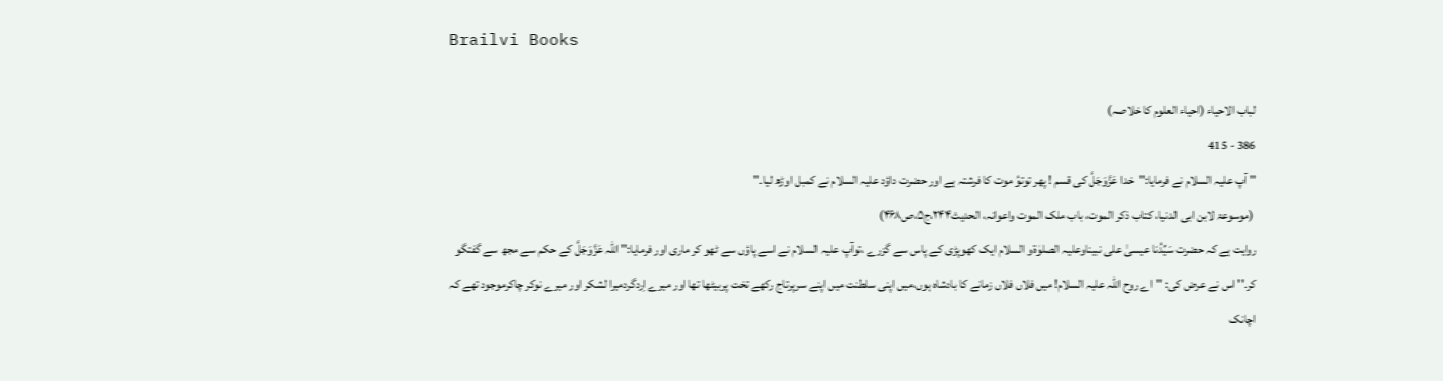Brailvi Books

لباب الاحیاء (احیاء العلوم کا خلاصہ)
386 - 415
'' آپ علیہ السلام نے فرمایا:''خدا عَزَّوَجَلَّ کی قسم ! پھر توتوُ موت کا فرشتہ ہے اور حضرت داؤد علیہ السلام نے کمبل اوڑھ لیا۔''
 (موسوعۃ لابن ابی الدنیا، کتاب ذکر الموت، باب ملک الموت واعوانہ، الحدیث۲۴۴،ج۵،ص۴۶۸)
روایت ہے کہ حضرت سَیِّدُنا عیسیٰ علی نبیناوعلیہ الصلوٰۃو السلام ایک کھوپڑی کے پاس سے گزرے ،توآپ علیہ السلام نے اسے پاؤں سے ٹھو کر ماری اور فرمایا:'' اللہ عَزَّوَجَلَّ کے حکم سے مجھ سے گفتگو کر۔'' اس نے عرض کی: ''اے روح اللہ علیہ السلام! میں فلاں فلاں زمانے کا بادشاہ ہوں،میں اپنی سلطنت میں اپنے سرپرتاج رکھے تخت پربیٹھا تھا اور میرے اِردگردمیرا لشکر اور میرے نوکر چاکرموجود تھے کہ اچانک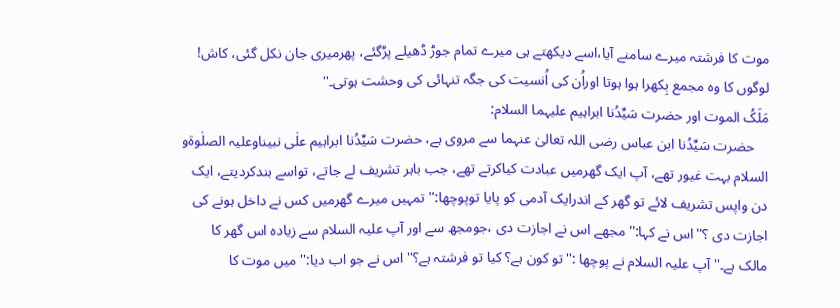موت کا فرشتہ میرے سامنے آیا،اسے دیکھتے ہی میرے تمام جوڑ ڈھیلے پڑگئے، پھرمیری جان نکل گئی، کاش! لوگوں کا وہ مجمع بِکھرا ہوا ہوتا اوراُن کی اُنسیت کی جگہ تنہائی کی وحشت ہوتی۔''
مَلَکُ الموت اور حضرت سَیِّدُنا ابراہیم علیہما السلام:
    حضرت سَیِّدُنا ابن عباس رضی اللہ تعالیٰ عنہما سے مروی ہے، حضرت سَیِّدُنا ابراہیم علٰی نبیناوعلیہ الصلٰوۃو السلام بہت غیور تھے، آپ ایک گھرمیں عبادت کیاکرتے تھے، جب باہر تشریف لے جاتے، تواسے بندکردیتے، ایک دن واپس تشریف لائے تو گھر کے اندرایک آدمی کو پایا توپوچھا:'' تمہیں میرے گھرمیں کس نے داخل ہونے کی اجازت دی ؟''اس نے کہا:'' مجھے اس نے اجازت دی ،جومجھ سے اور آپ علیہ السلام سے زیادہ اس گھر کا مالک ہے۔'' آپ علیہ السلام نے پوچھا :''تو کون ہے؟ کیا تو فرشتہ ہے؟'' اس نے جو اب دیا:'' میں موت کا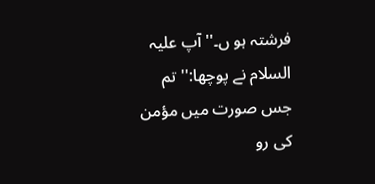فرشتہ ہو ں۔'' آپ علیہ السلام نے پوچھا:''تم جس صورت میں مؤمن کی رو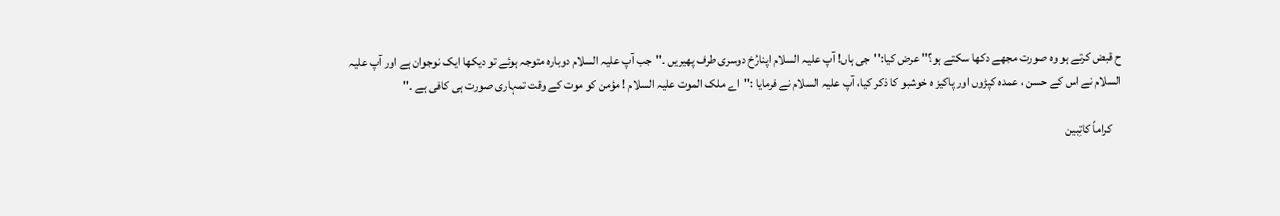ح قبض کرتے ہو وہ صورت مجھے دکھا سکتے ہو؟'' عرض کیا:''جی ہاں! آپ علیہ السلام اپنارُخ دوسری طرف پھیریں ۔''جب آپ علیہ السلام دوبارہ متوجہ ہوئے تو دیکھا ایک نوجوان ہے اور آپ علیہ السلام نے اس کے حسن ، عمدہ کپڑوں اور پاکیز ہ خوشبو کا ذکر کیا، آپ علیہ السلام نے فرمایا :''اے ملک الموت علیہ السلام ! مؤمن کو موت کے وقت تمہاری صورت ہی کافی ہے ۔''

    کراماً کاتِبین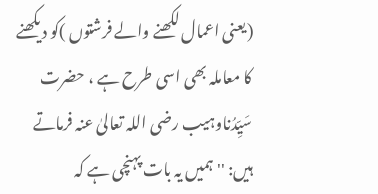(یعنی اعمال لکھنے والے فرشتوں )کو دیکھنے کا معاملہ بھی اسی طرح ہے ، حضرت سَیِّدُناوہیب رضی اللہ تعالیٰ عنہ فرماتے ہیں: ''ہمیں یہ بات پہنچی ہے کہ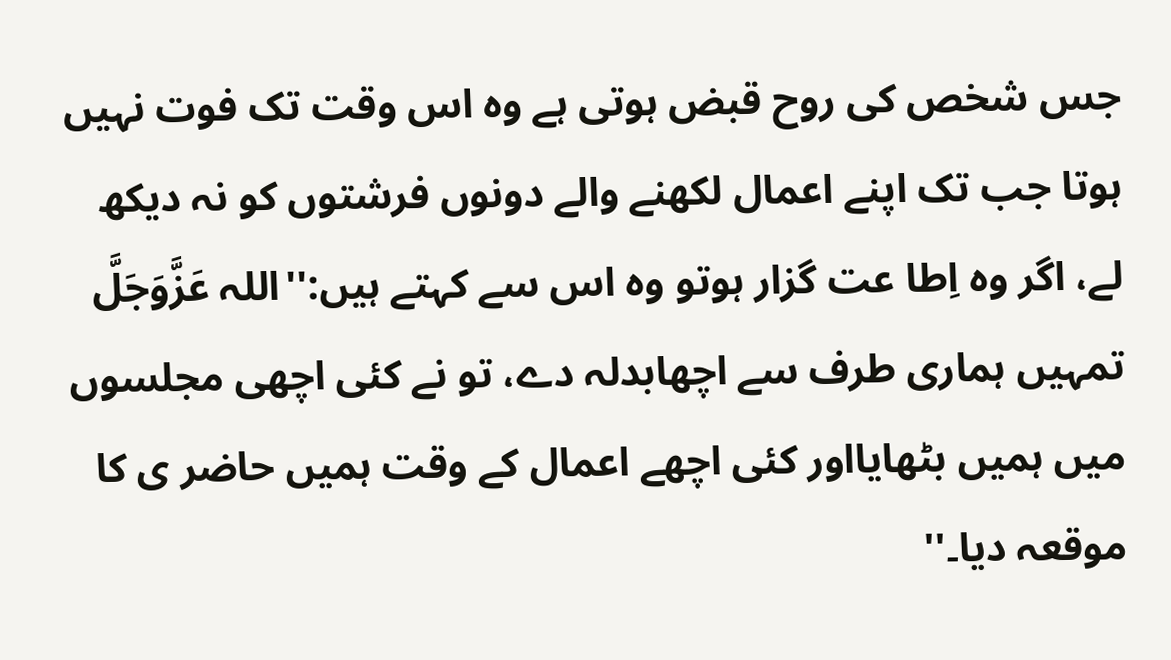جس شخص کی روح قبض ہوتی ہے وہ اس وقت تک فوت نہیں ہوتا جب تک اپنے اعمال لکھنے والے دونوں فرشتوں کو نہ دیکھ لے، اگر وہ اِطا عت گزار ہوتو وہ اس سے کہتے ہیں:''اللہ عَزَّوَجَلَّ تمہیں ہماری طرف سے اچھابدلہ دے، تو نے کئی اچھی مجلسوں میں ہمیں بٹھایااور کئی اچھے اعمال کے وقت ہمیں حاضر ی کا موقعہ دیا۔''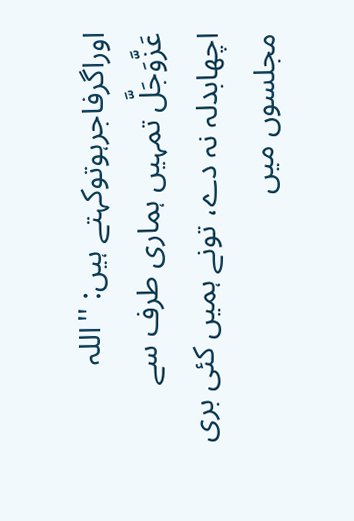اوراگرفاجرہوتوکہتے ہیں: ''اللہ عَزَّوَجَلَّ تمہیں ہماری طرف سے اچھابدلہ نہ دے، تونے ہمیں کئی بری مجلسوں میں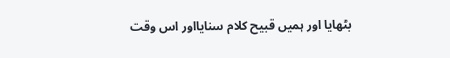بٹھایا اور ہمیں قبیح کلام سنایااور اس وقت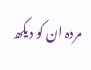مردہ ان کو دیکھ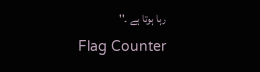رہا ہوتا ہے ۔''
Flag Counter